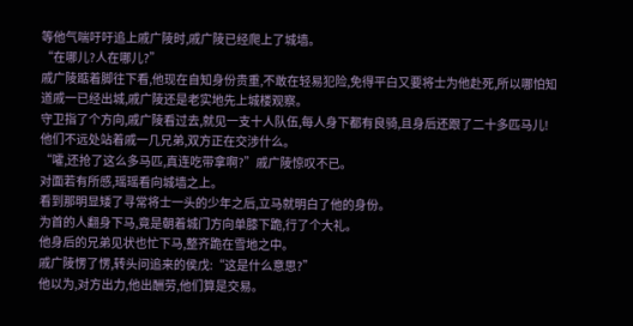等他气喘吁吁追上戚广陵时,戚广陵已经爬上了城墙。
“在哪儿?人在哪儿?”
戚广陵踮着脚往下看,他现在自知身份贵重,不敢在轻易犯险,免得平白又要将士为他赴死,所以哪怕知道戚一已经出城,戚广陵还是老实地先上城楼观察。
守卫指了个方向,戚广陵看过去,就见一支十人队伍,每人身下都有良骑,且身后还跟了二十多匹马儿!
他们不远处站着戚一几兄弟,双方正在交涉什么。
“嚯,还抢了这么多马匹,真连吃带拿啊?”戚广陵惊叹不已。
对面若有所感,瑶瑶看向城墙之上。
看到那明显矮了寻常将士一头的少年之后,立马就明白了他的身份。
为首的人翻身下马,竟是朝着城门方向单膝下跪,行了个大礼。
他身后的兄弟见状也忙下马,整齐跪在雪地之中。
戚广陵愣了愣,转头问追来的侯戊:“这是什么意思?”
他以为,对方出力,他出酬劳,他们算是交易。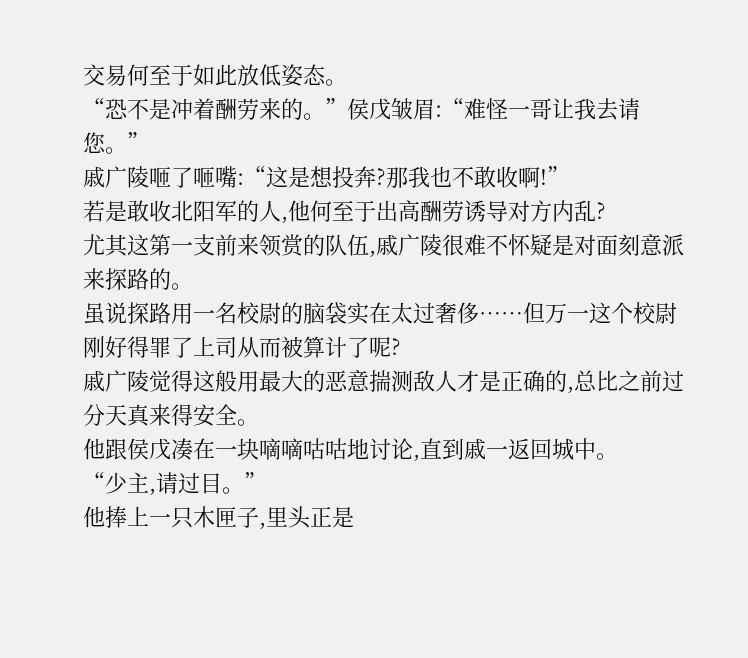交易何至于如此放低姿态。
“恐不是冲着酬劳来的。”侯戊皱眉:“难怪一哥让我去请您。”
戚广陵咂了咂嘴:“这是想投奔?那我也不敢收啊!”
若是敢收北阳军的人,他何至于出高酬劳诱导对方内乱?
尤其这第一支前来领赏的队伍,戚广陵很难不怀疑是对面刻意派来探路的。
虽说探路用一名校尉的脑袋实在太过奢侈……但万一这个校尉刚好得罪了上司从而被算计了呢?
戚广陵觉得这般用最大的恶意揣测敌人才是正确的,总比之前过分天真来得安全。
他跟侯戊凑在一块嘀嘀咕咕地讨论,直到戚一返回城中。
“少主,请过目。”
他捧上一只木匣子,里头正是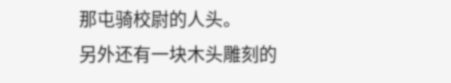那屯骑校尉的人头。
另外还有一块木头雕刻的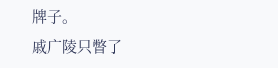牌子。
戚广陵只瞥了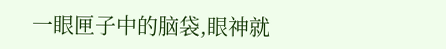一眼匣子中的脑袋,眼神就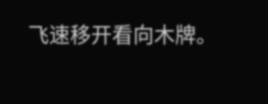飞速移开看向木牌。